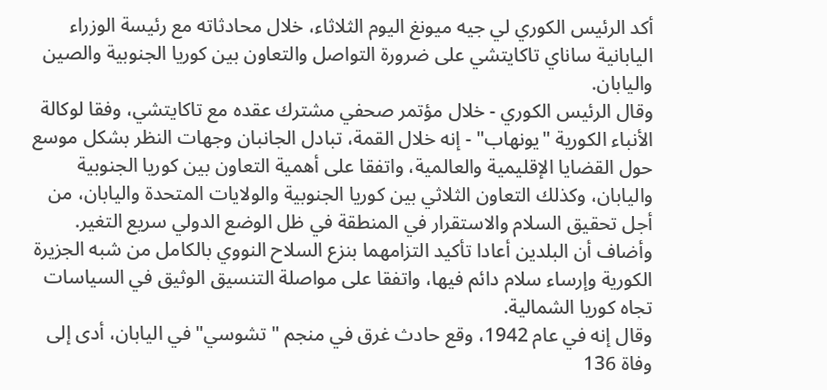أكد الرئيس الكوري لي جيه ميونغ اليوم الثلاثاء، خلال محادثاته مع رئيسة الوزراء اليابانية ساناي تاكايتشي على ضرورة التواصل والتعاون بين كوريا الجنوبية والصين واليابان.
وقال الرئيس الكوري - خلال مؤتمر صحفي مشترك عقده مع تاكايتشي، وفقا لوكالة الأنباء الكورية "يونهاب" - إنه خلال القمة، تبادل الجانبان وجهات النظر بشكل موسع حول القضايا الإقليمية والعالمية، واتفقا على أهمية التعاون بين كوريا الجنوبية واليابان، وكذلك التعاون الثلاثي بين كوريا الجنوبية والولايات المتحدة واليابان، من أجل تحقيق السلام والاستقرار في المنطقة في ظل الوضع الدولي سريع التغير.
وأضاف أن البلدين أعادا تأكيد التزامهما بنزع السلاح النووي بالكامل من شبه الجزيرة الكورية وإرساء سلام دائم فيها، واتفقا على مواصلة التنسيق الوثيق في السياسات تجاه كوريا الشمالية.
وقال إنه في عام 1942، وقع حادث غرق في منجم "تشوسي" في اليابان، أدى إلى وفاة 136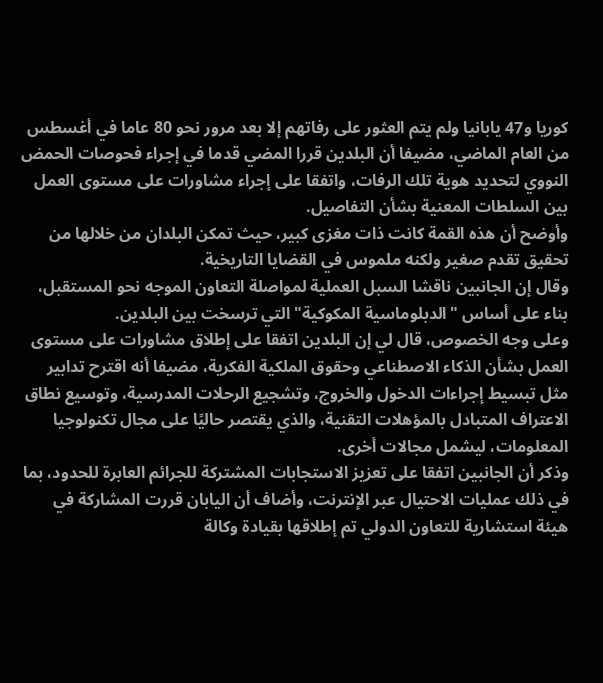كوريا و47 يابانيا ولم يتم العثور على رفاتهم إلا بعد مرور نحو 80 عاما في أغسطس من العام الماضي، مضيفا أن البلدين قررا المضي قدما في إجراء فحوصات الحمض النووي لتحديد هوية تلك الرفات، واتفقا على إجراء مشاورات على مستوى العمل بين السلطات المعنية بشأن التفاصيل.
وأوضح أن هذه القمة كانت ذات مغزى كبير، حيث تمكن البلدان من خلالها من تحقيق تقدم صغير ولكنه ملموس في القضايا التاريخية.
وقال إن الجانبين ناقشا السبل العملية لمواصلة التعاون الموجه نحو المستقبل، بناء على أساس "الدبلوماسية المكوكية" التي ترسخت بين البلدين.
وعلى وجه الخصوص، قال لي إن البلدين اتفقا على إطلاق مشاورات على مستوى العمل بشأن الذكاء الاصطناعي وحقوق الملكية الفكرية، مضيفا أنه اقترح تدابير مثل تبسيط إجراءات الدخول والخروج، وتشجيع الرحلات المدرسية، وتوسيع نطاق الاعتراف المتبادل بالمؤهلات التقنية، والذي يقتصر حاليًا على مجال تكنولوجيا المعلومات، ليشمل مجالات أخرى.
وذكر أن الجانبين اتفقا على تعزيز الاستجابات المشتركة للجرائم العابرة للحدود، بما في ذلك عمليات الاحتيال عبر الإنترنت، وأضاف أن اليابان قررت المشاركة في هيئة استشارية للتعاون الدولي تم إطلاقها بقيادة وكالة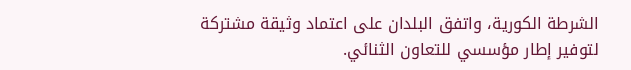الشرطة الكورية، واتفق البلدان على اعتماد وثيقة مشتركة لتوفير إطار مؤسسي للتعاون الثنائي.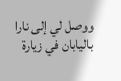ووصل لي إلى نارا باليابان في زيارة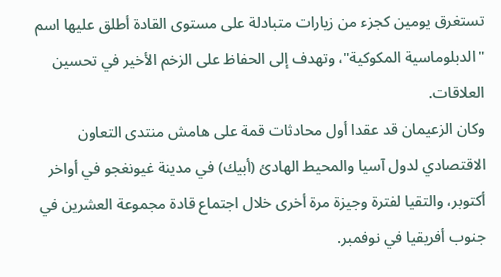تستغرق يومين كجزء من زيارات متبادلة على مستوى القادة أطلق عليها اسم "الدبلوماسية المكوكية"، وتهدف إلى الحفاظ على الزخم الأخير في تحسين العلاقات.
وكان الزعيمان قد عقدا أول محادثات قمة على هامش منتدى التعاون الاقتصادي لدول آسيا والمحيط الهادئ (أبيك) في مدينة غيونغجو في أواخر أكتوبر، والتقيا لفترة وجيزة مرة أخرى خلال اجتماع قادة مجموعة العشرين في جنوب أفريقيا في نوفمبر.